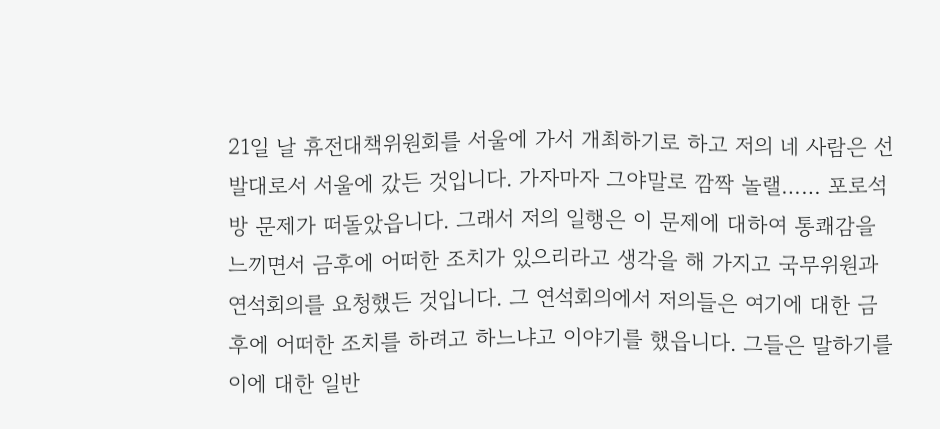21일 날 휴전대책위원회를 서울에 가서 개최하기로 하고 저의 네 사람은 선발대로서 서울에 갔든 것입니다. 가자마자 그야말로 깜짝 놀랠…… 포로석방 문제가 떠돌았읍니다. 그래서 저의 일행은 이 문제에 대하여 통쾌감을 느끼면서 금후에 어떠한 조치가 있으리라고 생각을 해 가지고 국무위원과 연석회의를 요청했든 것입니다. 그 연석회의에서 저의들은 여기에 대한 금후에 어떠한 조치를 하려고 하느냐고 이야기를 했읍니다. 그들은 말하기를 이에 대한 일반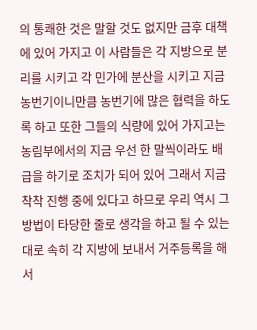의 통쾌한 것은 말할 것도 없지만 금후 대책에 있어 가지고 이 사람들은 각 지방으로 분리를 시키고 각 민가에 분산을 시키고 지금 농번기이니만큼 농번기에 많은 협력을 하도록 하고 또한 그들의 식량에 있어 가지고는 농림부에서의 지금 우선 한 말씩이라도 배급을 하기로 조치가 되어 있어 그래서 지금 착착 진행 중에 있다고 하므로 우리 역시 그 방법이 타당한 줄로 생각을 하고 될 수 있는 대로 속히 각 지방에 보내서 거주등록을 해서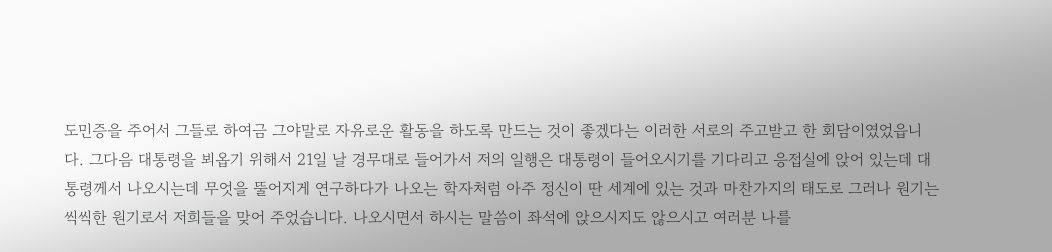도민증을 주어서 그들로 하여금 그야말로 자유로운 활동을 하도록 만드는 것이 좋겠다는 이러한 서로의 주고받고 한 회담이였었읍니다. 그다음 대통령을 뵈옵기 위해서 21일 날 경무대로 들어가서 저의 일행은 대통령이 들어오시기를 기다리고 응접실에 앉어 있는데 대통령께서 나오시는데 무엇을 뚤어지게 연구하다가 나오는 학자처럼 아주 정신이 딴 세계에 있는 것과 마찬가지의 태도로 그러나 원기는 씩씩한 원기로서 저희들을 맞어 주었습니다. 나오시면서 하시는 말씀이 좌석에 앉으시지도 않으시고 여러분 나를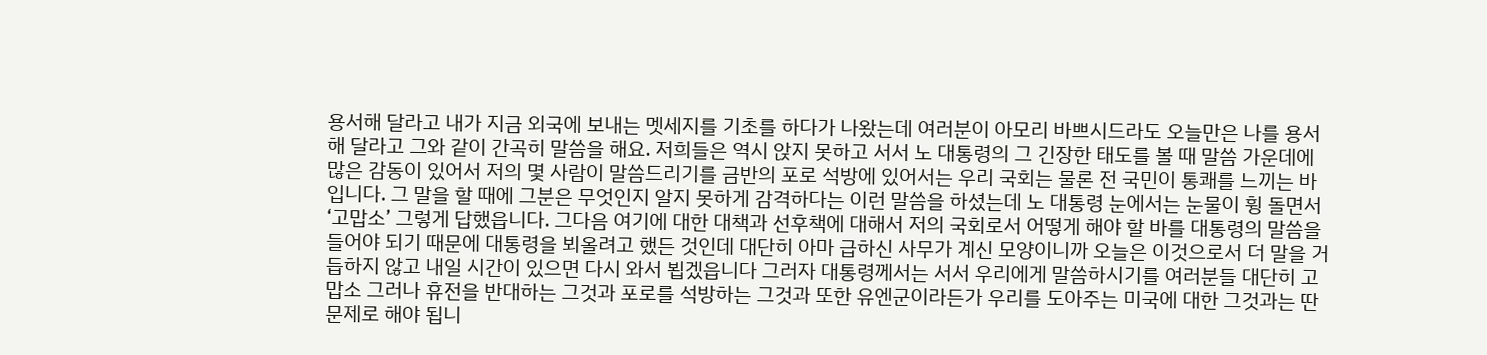용서해 달라고 내가 지금 외국에 보내는 멧세지를 기초를 하다가 나왔는데 여러분이 아모리 바쁘시드라도 오늘만은 나를 용서해 달라고 그와 같이 간곡히 말씀을 해요. 저희들은 역시 앉지 못하고 서서 노 대통령의 그 긴장한 태도를 볼 때 말씀 가운데에 많은 감동이 있어서 저의 몇 사람이 말씀드리기를 금반의 포로 석방에 있어서는 우리 국회는 물론 전 국민이 통쾌를 느끼는 바입니다. 그 말을 할 때에 그분은 무엇인지 알지 못하게 감격하다는 이런 말씀을 하셨는데 노 대통령 눈에서는 눈물이 휭 돌면서 ‘고맙소’ 그렇게 답했읍니다. 그다음 여기에 대한 대책과 선후책에 대해서 저의 국회로서 어떻게 해야 할 바를 대통령의 말씀을 들어야 되기 때문에 대통령을 뵈올려고 했든 것인데 대단히 아마 급하신 사무가 계신 모양이니까 오늘은 이것으로서 더 말을 거듭하지 않고 내일 시간이 있으면 다시 와서 뵙겠읍니다 그러자 대통령께서는 서서 우리에게 말씀하시기를 여러분들 대단히 고맙소 그러나 휴전을 반대하는 그것과 포로를 석방하는 그것과 또한 유엔군이라든가 우리를 도아주는 미국에 대한 그것과는 딴 문제로 해야 됩니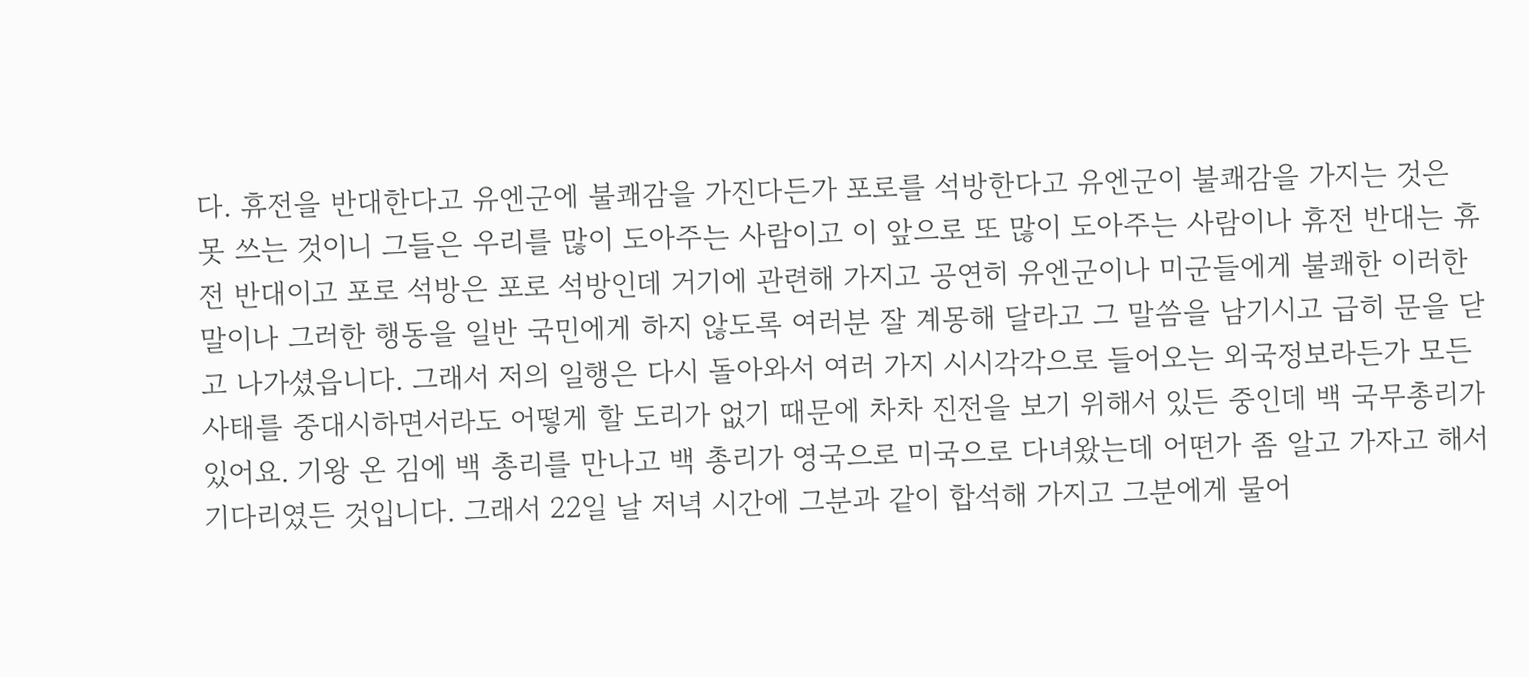다. 휴전을 반대한다고 유엔군에 불쾌감을 가진다든가 포로를 석방한다고 유엔군이 불쾌감을 가지는 것은 못 쓰는 것이니 그들은 우리를 많이 도아주는 사람이고 이 앞으로 또 많이 도아주는 사람이나 휴전 반대는 휴전 반대이고 포로 석방은 포로 석방인데 거기에 관련해 가지고 공연히 유엔군이나 미군들에게 불쾌한 이러한 말이나 그러한 행동을 일반 국민에게 하지 않도록 여러분 잘 계몽해 달라고 그 말씀을 남기시고 급히 문을 닫고 나가셨읍니다. 그래서 저의 일행은 다시 돌아와서 여러 가지 시시각각으로 들어오는 외국정보라든가 모든 사태를 중대시하면서라도 어떻게 할 도리가 없기 때문에 차차 진전을 보기 위해서 있든 중인데 백 국무총리가 있어요. 기왕 온 김에 백 총리를 만나고 백 총리가 영국으로 미국으로 다녀왔는데 어떤가 좀 알고 가자고 해서 기다리였든 것입니다. 그래서 22일 날 저녁 시간에 그분과 같이 합석해 가지고 그분에게 물어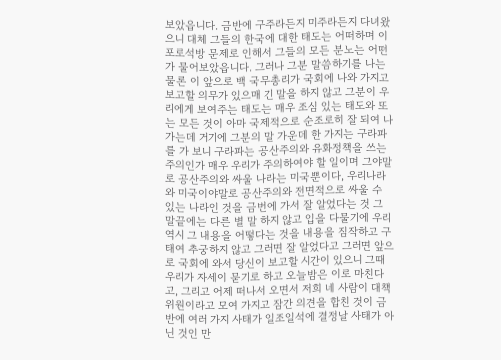보았읍니다. 금반에 구주라든지 미주라든지 다녀왔으니 대체 그들의 한국에 대한 태도는 어떠하며 이 포로석방 문제로 인해서 그들의 모든 분노는 어떤가 물어보았읍니다. 그러나 그분 말씀하기를 나는 물론 이 앞으로 백 국무총리가 국회에 나와 가지고 보고할 의무가 있으매 긴 말을 하지 않고 그분이 우리에게 보여주는 태도는 매우 조심 있는 태도와 또는 모든 것이 아마 국제적으로 순조로히 잘 되여 나가는데 거기에 그분의 말 가운데 한 가지는 구라파를 가 보니 구라파는 공산주의와 유화정책을 쓰는 주의인가 매우 우리가 주의하여야 할 일이며 그야말로 공산주의와 싸울 나라는 미국뿐이다, 우리나라와 미국이야말로 공산주의와 전면적으로 싸울 수 있는 나라인 것을 금번에 가서 잘 알었다는 것 그 말끝에는 다른 별 말 하지 않고 입을 다물기에 우리 역시 그 내용을 어떻다는 것을 내용을 짐작하고 구태여 추궁하지 않고 그러면 잘 알었다고 그러면 앞으로 국회에 와서 당신이 보고할 시간이 있으니 그때 우리가 자세이 묻기로 하고 오늘밤은 이로 마친다고, 그리고 어제 떠나서 오면서 저희 네 사람이 대책위원이라고 모여 가지고 잠간 의견을 합친 것이 금반에 여러 가지 사태가 일조일석에 결정날 사태가 아닌 것인 만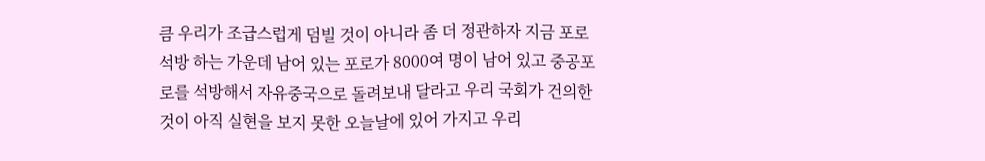큼 우리가 조급스럽게 덤빌 것이 아니라 좀 더 정관하자 지금 포로석방 하는 가운데 남어 있는 포로가 8000여 명이 남어 있고 중공포로를 석방해서 자유중국으로 돌려보내 달라고 우리 국회가 건의한 것이 아직 실현을 보지 못한 오늘날에 있어 가지고 우리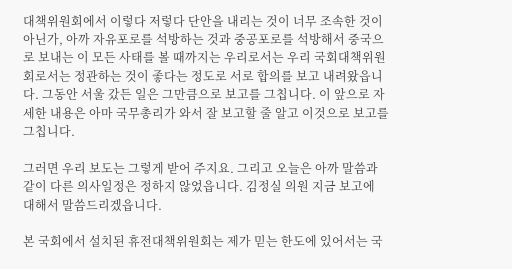대책위원회에서 이렇다 저렇다 단안을 내리는 것이 너무 조속한 것이 아닌가, 아까 자유포로를 석방하는 것과 중공포로를 석방해서 중국으로 보내는 이 모든 사태를 볼 때까지는 우리로서는 우리 국회대책위원회로서는 정관하는 것이 좋다는 정도로 서로 합의를 보고 내려왔읍니다. 그동안 서울 갔든 일은 그만큼으로 보고를 그칩니다. 이 앞으로 자세한 내용은 아마 국무총리가 와서 잘 보고할 줄 알고 이것으로 보고를 그칩니다.

그러면 우리 보도는 그렇게 받어 주지요. 그리고 오늘은 아까 말씀과 같이 다른 의사일정은 정하지 않었읍니다. 김정실 의원 지금 보고에 대해서 말씀드리겠읍니다.

본 국회에서 설치된 휴전대책위원회는 제가 믿는 한도에 있어서는 국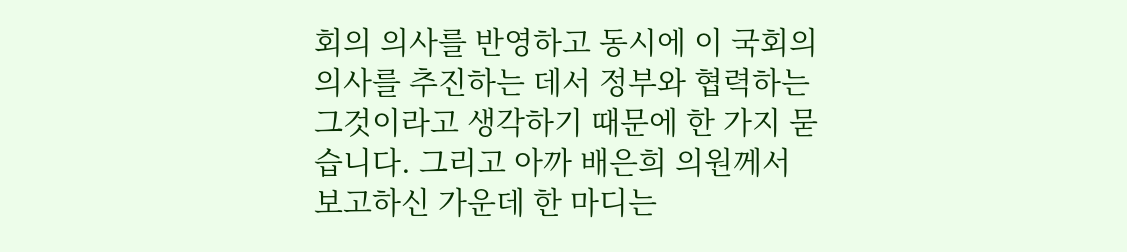회의 의사를 반영하고 동시에 이 국회의 의사를 추진하는 데서 정부와 협력하는 그것이라고 생각하기 때문에 한 가지 묻습니다. 그리고 아까 배은희 의원께서 보고하신 가운데 한 마디는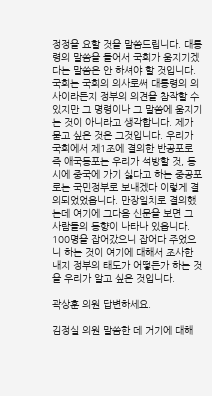정정을 요할 것을 말씀드립니다. 대통령의 말씀을 들어서 국회가 움지기겠다는 말씀은 안 하셔야 할 것입니다. 국회는 국회의 의사로써 대통령의 의사이라든지 정부의 의견을 참작할 수 있지만 그 명령이나 그 말씀에 움지기는 것이 아니라고 생각합니다. 제가 묻고 싶은 것은 그것입니다. 우리가 국회에서 제1조에 결의한 반공포로 즉 애국동포는 우리가 석방할 것, 동시에 중국에 가기 싫다고 하는 중공포로는 국민정부로 보내겠다 이렇게 결의되었었읍니다. 만장일치로 결의했는데 여기에 그다음 신문을 보면 그 사람들의 동향이 나타나 있읍니다. 100명을 잡어갔으니 잡어다 주었으니 하는 것이 여기에 대해서 조사한 내지 정부의 태도가 어떻든가 하는 것을 우리가 알고 싶은 것입니다.

곽상훈 의원 답변하세요.

김정실 의원 말씀한 데 거기에 대해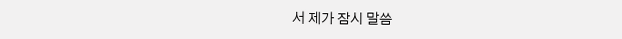서 제가 잠시 말씀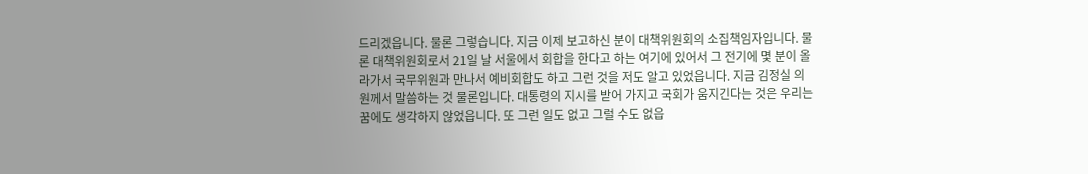드리겠읍니다. 물론 그렇습니다. 지금 이제 보고하신 분이 대책위원회의 소집책임자입니다. 물론 대책위원회로서 21일 날 서울에서 회합을 한다고 하는 여기에 있어서 그 전기에 몇 분이 올라가서 국무위원과 만나서 예비회합도 하고 그런 것을 저도 알고 있었읍니다. 지금 김정실 의원께서 말씀하는 것 물론입니다. 대통령의 지시를 받어 가지고 국회가 움지긴다는 것은 우리는 꿈에도 생각하지 않었읍니다. 또 그런 일도 없고 그럴 수도 없읍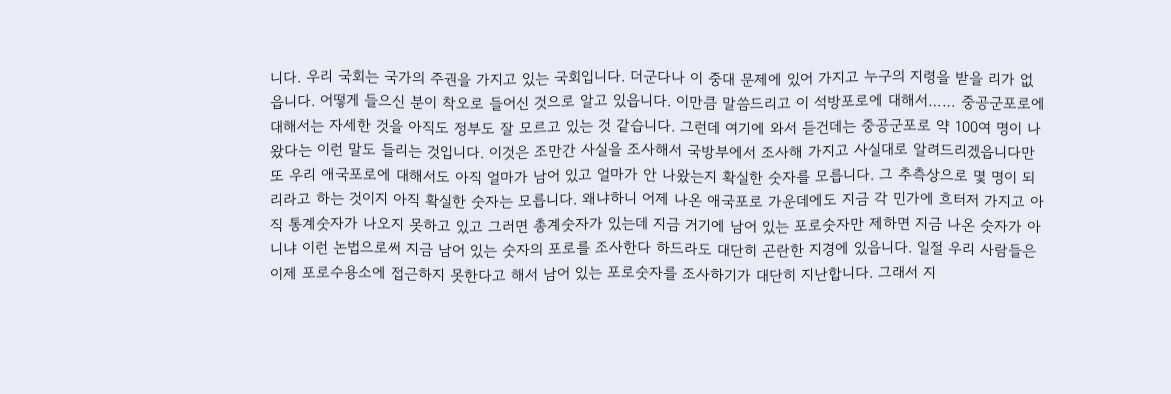니다. 우리 국회는 국가의 주권을 가지고 있는 국회입니다. 더군다나 이 중대 문제에 있어 가지고 누구의 지령을 받을 리가 없읍니다. 어떻게 들으신 분이 착오로 들어신 것으로 알고 있읍니다. 이만큼 말씀드리고 이 석방포로에 대해서…… 중공군포로에 대해서는 자세한 것을 아직도 정부도 잘 모르고 있는 것 같습니다. 그런데 여기에 와서 듣건데는 중공군포로 약 100여 명이 나왔다는 이런 말도 들리는 것입니다. 이것은 조만간 사실을 조사해서 국방부에서 조사해 가지고 사실대로 알려드리겠읍니다만 또 우리 애국포로에 대해서도 아직 얼마가 남어 있고 얼마가 안 나왔는지 확실한 숫자를 모릅니다. 그 추측상으로 몇 명이 되리라고 하는 것이지 아직 확실한 숫자는 모릅니다. 왜냐하니 어제 나온 애국포로 가운데에도 지금 각 민가에 흐터저 가지고 아직 통계숫자가 나오지 못하고 있고 그러면 총계숫자가 있는데 지금 거기에 남어 있는 포로숫자만 제하면 지금 나온 숫자가 아니냐 이런 논법으로써 지금 남어 있는 숫자의 포로를 조사한다 하드라도 대단히 곤란한 지경에 있읍니다. 일절 우리 사람들은 이제 포로수용소에 접근하지 못한다고 해서 남어 있는 포로숫자를 조사하기가 대단히 지난합니다. 그래서 지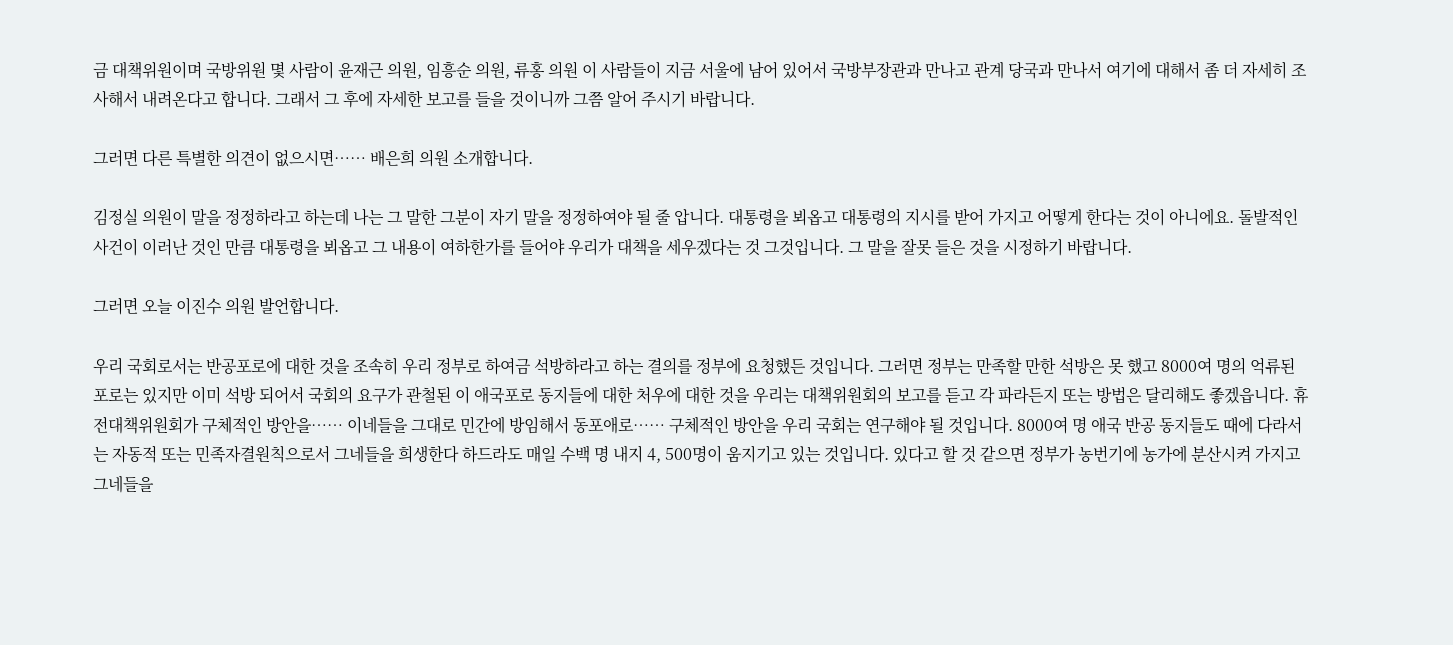금 대책위원이며 국방위원 몇 사람이 윤재근 의원, 임흥순 의원, 류홍 의원 이 사람들이 지금 서울에 남어 있어서 국방부장관과 만나고 관계 당국과 만나서 여기에 대해서 좀 더 자세히 조사해서 내려온다고 합니다. 그래서 그 후에 자세한 보고를 들을 것이니까 그쯤 알어 주시기 바랍니다.

그러면 다른 특별한 의견이 없으시면…… 배은희 의원 소개합니다.

김정실 의원이 말을 정정하라고 하는데 나는 그 말한 그분이 자기 말을 정정하여야 될 줄 압니다. 대통령을 뵈옵고 대통령의 지시를 받어 가지고 어떻게 한다는 것이 아니에요. 돌발적인 사건이 이러난 것인 만큼 대통령을 뵈옵고 그 내용이 여하한가를 들어야 우리가 대책을 세우겠다는 것 그것입니다. 그 말을 잘못 들은 것을 시정하기 바랍니다.

그러면 오늘 이진수 의원 발언합니다.

우리 국회로서는 반공포로에 대한 것을 조속히 우리 정부로 하여금 석방하라고 하는 결의를 정부에 요청했든 것입니다. 그러면 정부는 만족할 만한 석방은 못 했고 8000여 명의 억류된 포로는 있지만 이미 석방 되어서 국회의 요구가 관철된 이 애국포로 동지들에 대한 처우에 대한 것을 우리는 대책위원회의 보고를 듣고 각 파라든지 또는 방법은 달리해도 좋겠읍니다. 휴전대책위원회가 구체적인 방안을…… 이네들을 그대로 민간에 방임해서 동포애로…… 구체적인 방안을 우리 국회는 연구해야 될 것입니다. 8000여 명 애국 반공 동지들도 때에 다라서는 자동적 또는 민족자결원칙으로서 그네들을 희생한다 하드라도 매일 수백 명 내지 4, 500명이 움지기고 있는 것입니다. 있다고 할 것 같으면 정부가 농번기에 농가에 분산시켜 가지고 그네들을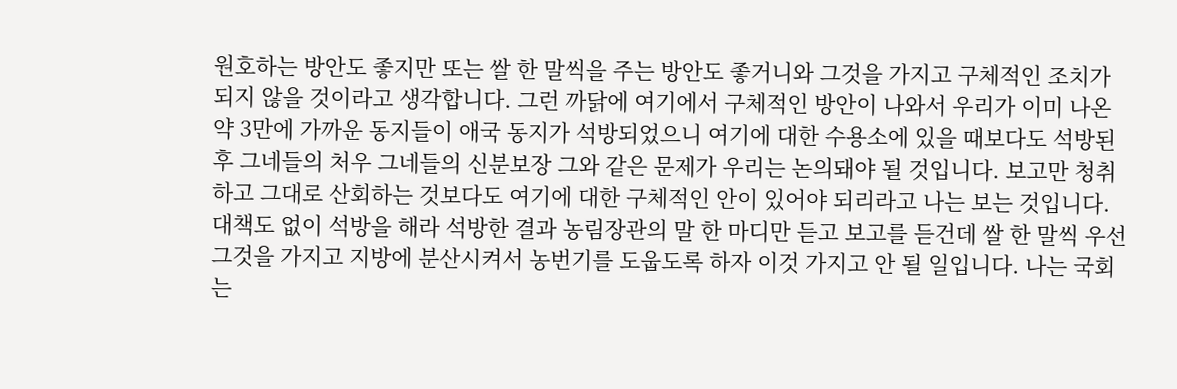원호하는 방안도 좋지만 또는 쌀 한 말씩을 주는 방안도 좋거니와 그것을 가지고 구체적인 조치가 되지 않을 것이라고 생각합니다. 그런 까닭에 여기에서 구체적인 방안이 나와서 우리가 이미 나온 약 3만에 가까운 동지들이 애국 동지가 석방되었으니 여기에 대한 수용소에 있을 때보다도 석방된 후 그네들의 처우 그네들의 신분보장 그와 같은 문제가 우리는 논의돼야 될 것입니다. 보고만 청취하고 그대로 산회하는 것보다도 여기에 대한 구체적인 안이 있어야 되리라고 나는 보는 것입니다. 대책도 없이 석방을 해라 석방한 결과 농림장관의 말 한 마디만 듣고 보고를 듣건데 쌀 한 말씩 우선 그것을 가지고 지방에 분산시켜서 농번기를 도웁도록 하자 이것 가지고 안 될 일입니다. 나는 국회는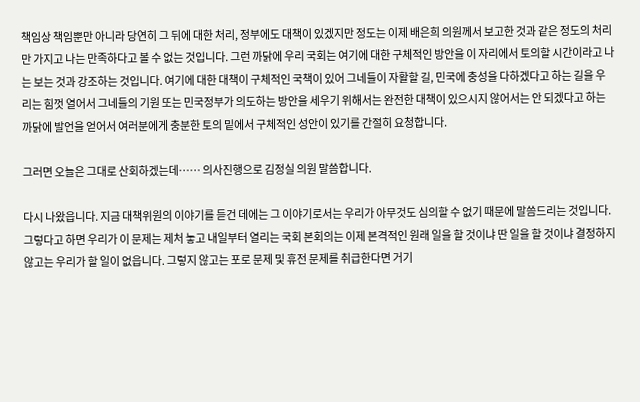책임상 책임뿐만 아니라 당연히 그 뒤에 대한 처리, 정부에도 대책이 있겠지만 정도는 이제 배은희 의원께서 보고한 것과 같은 정도의 처리만 가지고 나는 만족하다고 볼 수 없는 것입니다. 그런 까닭에 우리 국회는 여기에 대한 구체적인 방안을 이 자리에서 토의할 시간이라고 나는 보는 것과 강조하는 것입니다. 여기에 대한 대책이 구체적인 국책이 있어 그네들이 자활할 길, 민국에 충성을 다하겠다고 하는 길을 우리는 힘껏 열어서 그네들의 기원 또는 민국정부가 의도하는 방안을 세우기 위해서는 완전한 대책이 있으시지 않어서는 안 되겠다고 하는 까닭에 발언을 얻어서 여러분에게 충분한 토의 밑에서 구체적인 성안이 있기를 간절히 요청합니다.

그러면 오늘은 그대로 산회하겠는데…… 의사진행으로 김정실 의원 말씀합니다.

다시 나왔읍니다. 지금 대책위원의 이야기를 듣건 데에는 그 이야기로서는 우리가 아무것도 심의할 수 없기 때문에 말씀드리는 것입니다. 그렇다고 하면 우리가 이 문제는 제처 놓고 내일부터 열리는 국회 본회의는 이제 본격적인 원래 일을 할 것이냐 딴 일을 할 것이냐 결정하지 않고는 우리가 할 일이 없읍니다. 그렇지 않고는 포로 문제 및 휴전 문제를 취급한다면 거기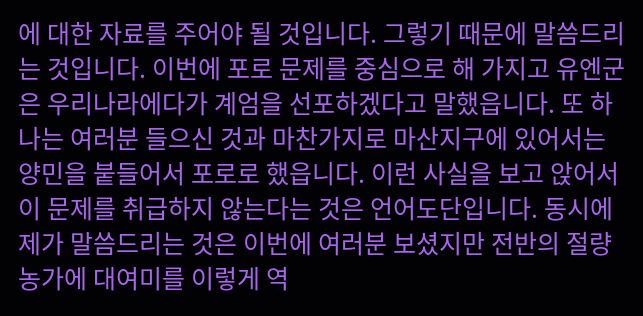에 대한 자료를 주어야 될 것입니다. 그렇기 때문에 말씀드리는 것입니다. 이번에 포로 문제를 중심으로 해 가지고 유엔군은 우리나라에다가 계엄을 선포하겠다고 말했읍니다. 또 하나는 여러분 들으신 것과 마찬가지로 마산지구에 있어서는 양민을 붙들어서 포로로 했읍니다. 이런 사실을 보고 앉어서 이 문제를 취급하지 않는다는 것은 언어도단입니다. 동시에 제가 말씀드리는 것은 이번에 여러분 보셨지만 전반의 절량농가에 대여미를 이렇게 역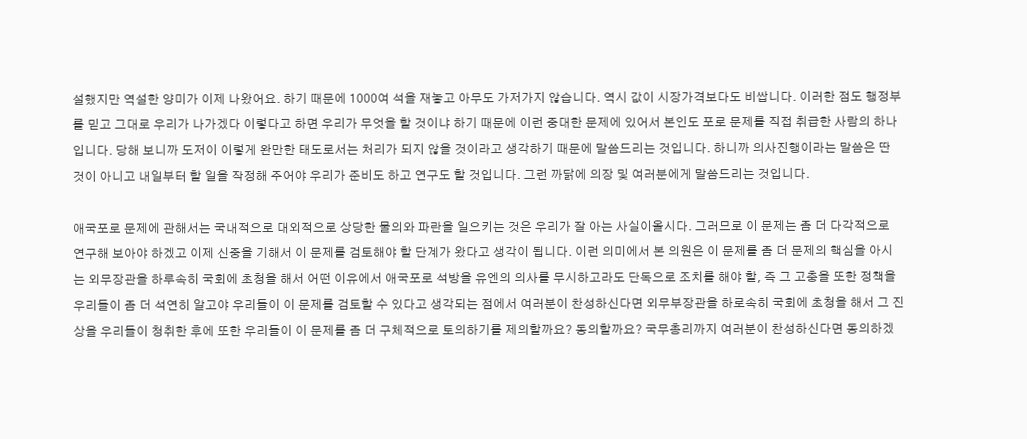설했지만 역설한 양미가 이제 나왔어요. 하기 때문에 1000여 석을 재놓고 아무도 가저가지 않습니다. 역시 값이 시장가격보다도 비쌉니다. 이러한 점도 행정부를 믿고 그대로 우리가 나가겠다 이렇다고 하면 우리가 무엇을 할 것이냐 하기 때문에 이런 중대한 문제에 있어서 본인도 포로 문제를 직접 취급한 사람의 하나입니다. 당해 보니까 도저이 이렇게 완만한 태도로서는 처리가 되지 않을 것이라고 생각하기 때문에 말씀드리는 것입니다. 하니까 의사진행이라는 말씀은 딴 것이 아니고 내일부터 할 일을 작정해 주어야 우리가 준비도 하고 연구도 할 것입니다. 그런 까닭에 의장 및 여러분에게 말씀드리는 것입니다.

애국포로 문제에 관해서는 국내적으로 대외적으로 상당한 물의와 파란을 일으키는 것은 우리가 잘 아는 사실이올시다. 그러므로 이 문제는 좀 더 다각적으로 연구해 보아야 하겠고 이제 신중을 기해서 이 문제를 검토해야 할 단계가 왔다고 생각이 됩니다. 이런 의미에서 본 의원은 이 문제를 좀 더 문제의 핵심을 아시는 외무장관을 하루속히 국회에 초청을 해서 어떤 이유에서 애국포로 석방을 유엔의 의사를 무시하고라도 단독으로 조치를 해야 할, 즉 그 고충을 또한 정책을 우리들이 좀 더 석연히 알고야 우리들이 이 문제를 검토할 수 있다고 생각되는 점에서 여러분이 찬성하신다면 외무부장관을 하로속히 국회에 초청을 해서 그 진상을 우리들이 청취한 후에 또한 우리들이 이 문제를 좀 더 구체적으로 토의하기를 제의할까요? 동의할까요? 국무총리까지 여러분이 찬성하신다면 동의하겠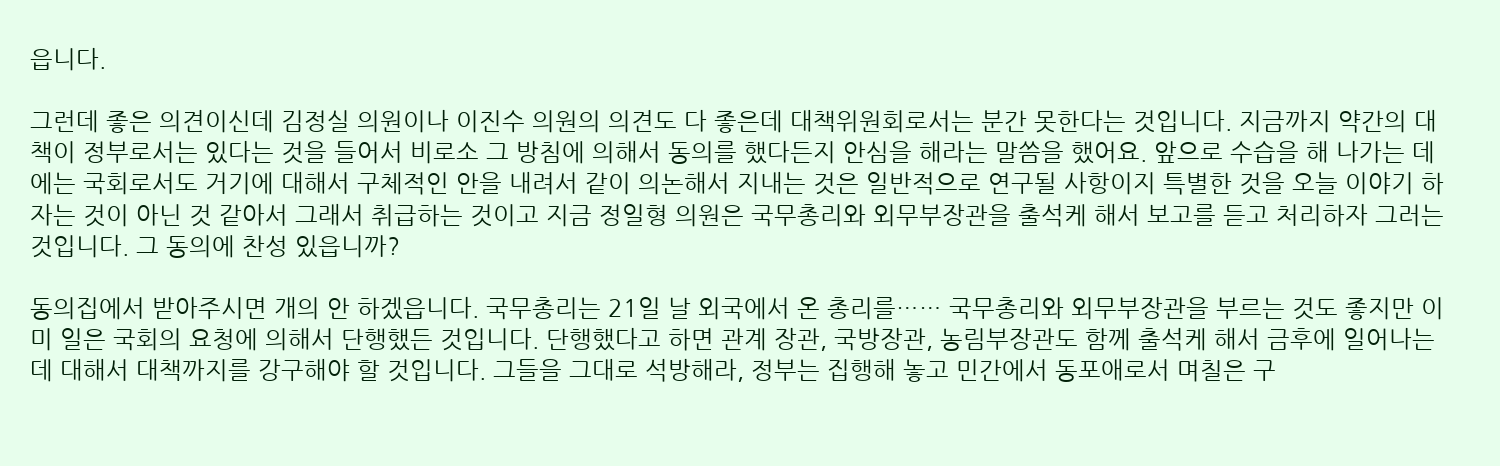읍니다.

그런데 좋은 의견이신데 김정실 의원이나 이진수 의원의 의견도 다 좋은데 대책위원회로서는 분간 못한다는 것입니다. 지금까지 약간의 대책이 정부로서는 있다는 것을 들어서 비로소 그 방침에 의해서 동의를 했다든지 안심을 해라는 말씀을 했어요. 앞으로 수습을 해 나가는 데에는 국회로서도 거기에 대해서 구체적인 안을 내려서 같이 의논해서 지내는 것은 일반적으로 연구될 사항이지 특별한 것을 오늘 이야기 하자는 것이 아닌 것 같아서 그래서 취급하는 것이고 지금 정일형 의원은 국무총리와 외무부장관을 출석케 해서 보고를 듣고 처리하자 그러는 것입니다. 그 동의에 찬성 있읍니까?

동의집에서 받아주시면 개의 안 하겠읍니다. 국무총리는 21일 날 외국에서 온 총리를…… 국무총리와 외무부장관을 부르는 것도 좋지만 이미 일은 국회의 요청에 의해서 단행했든 것입니다. 단행했다고 하면 관계 장관, 국방장관, 농림부장관도 함께 출석케 해서 금후에 일어나는데 대해서 대책까지를 강구해야 할 것입니다. 그들을 그대로 석방해라, 정부는 집행해 놓고 민간에서 동포애로서 며칠은 구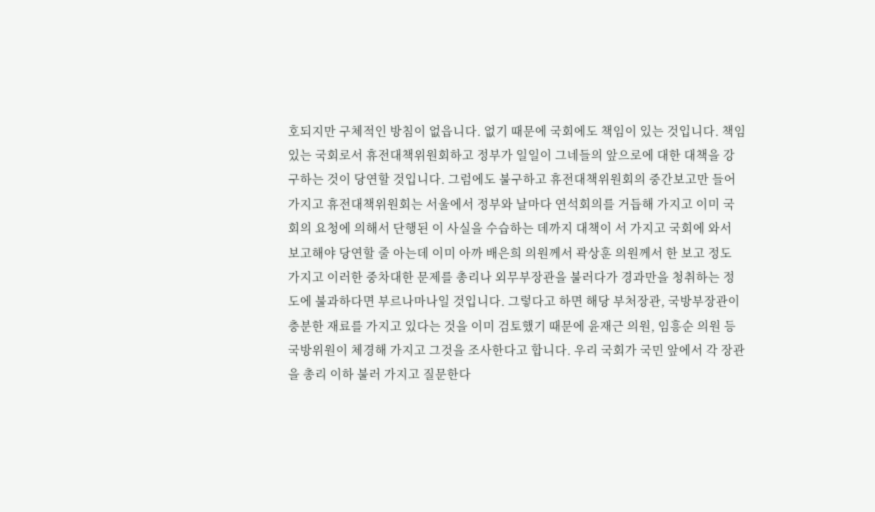호되지만 구체적인 방침이 없읍니다. 없기 때문에 국회에도 책임이 있는 것입니다. 책임 있는 국회로서 휴전대책위원회하고 정부가 일일이 그네들의 앞으로에 대한 대책을 강구하는 것이 당연할 것입니다. 그럼에도 불구하고 휴전대책위원회의 중간보고만 들어 가지고 휴전대책위원회는 서울에서 정부와 날마다 연석회의를 거듭해 가지고 이미 국회의 요청에 의해서 단행된 이 사실을 수습하는 데까지 대책이 서 가지고 국회에 와서 보고해야 당연할 줄 아는데 이미 아까 배은희 의원께서 곽상훈 의원께서 한 보고 정도 가지고 이러한 중차대한 문제를 총리나 외무부장관을 불러다가 경과만을 청취하는 정도에 불과하다면 부르나마나일 것입니다. 그렇다고 하면 해당 부처장관, 국방부장관이 충분한 재료를 가지고 있다는 것을 이미 검토했기 때문에 윤재근 의원, 임흥순 의원 등 국방위원이 체경해 가지고 그것을 조사한다고 합니다. 우리 국회가 국민 앞에서 각 장관을 총리 이하 불러 가지고 질문한다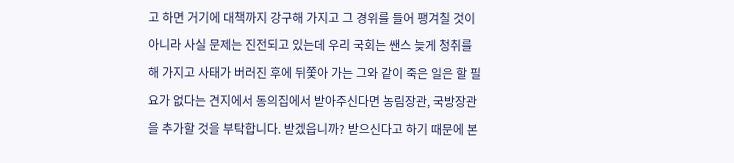고 하면 거기에 대책까지 강구해 가지고 그 경위를 들어 팽겨칠 것이 아니라 사실 문제는 진전되고 있는데 우리 국회는 쌘스 늦게 청취를 해 가지고 사태가 버러진 후에 뒤쫓아 가는 그와 같이 죽은 일은 할 필요가 없다는 견지에서 동의집에서 받아주신다면 농림장관, 국방장관을 추가할 것을 부탁합니다. 받겠읍니까? 받으신다고 하기 때문에 본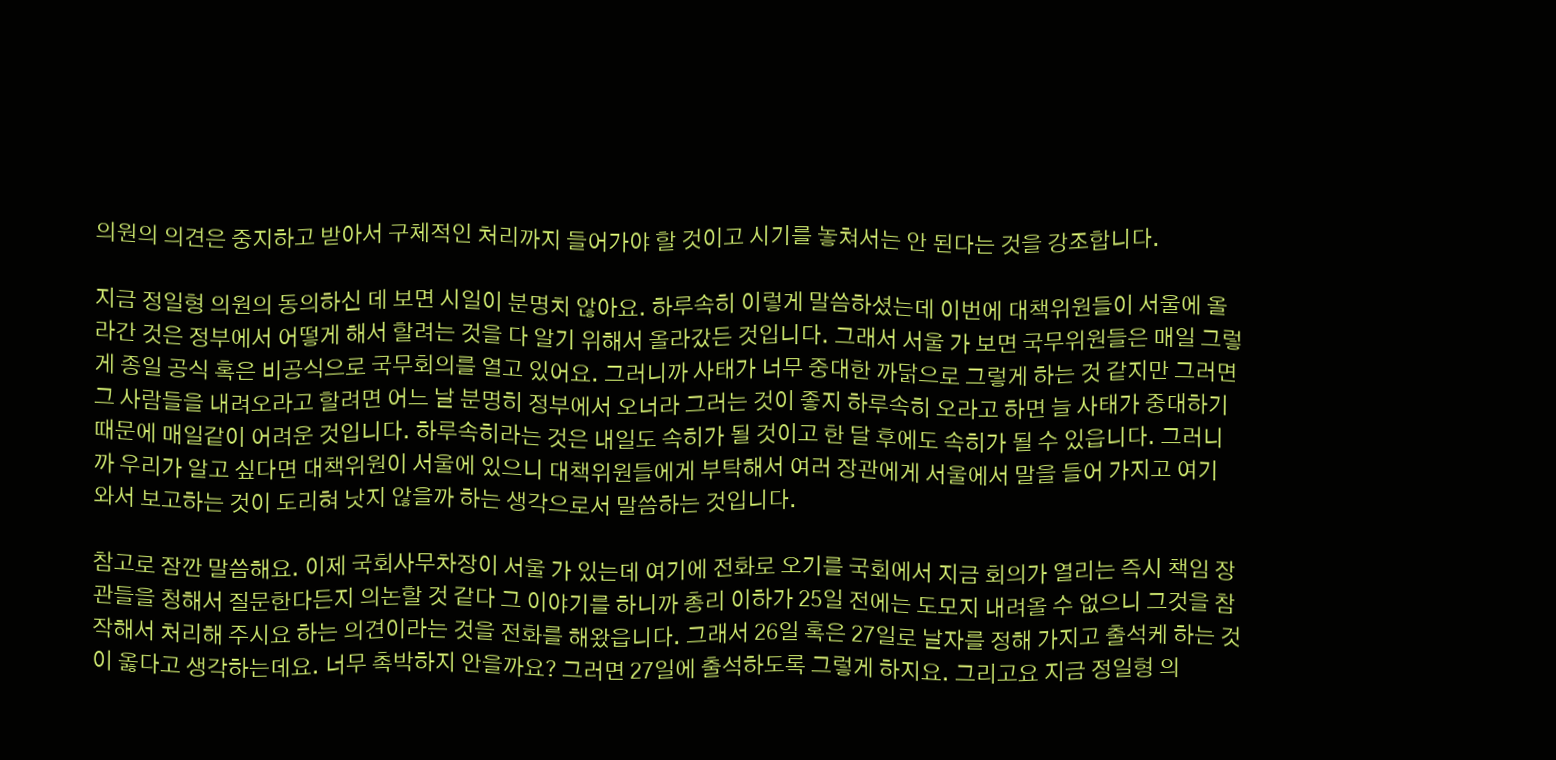의원의 의견은 중지하고 받아서 구체적인 처리까지 들어가야 할 것이고 시기를 놓쳐서는 안 된다는 것을 강조합니다.

지금 정일형 의원의 동의하신 데 보면 시일이 분명치 않아요. 하루속히 이렇게 말씀하셨는데 이번에 대책위원들이 서울에 올라간 것은 정부에서 어떻게 해서 할려는 것을 다 알기 위해서 올라갔든 것입니다. 그래서 서울 가 보면 국무위원들은 매일 그렇게 종일 공식 혹은 비공식으로 국무회의를 열고 있어요. 그러니까 사태가 너무 중대한 까닭으로 그렇게 하는 것 같지만 그러면 그 사람들을 내려오라고 할려면 어느 날 분명히 정부에서 오너라 그러는 것이 좋지 하루속히 오라고 하면 늘 사태가 중대하기 때문에 매일같이 어려운 것입니다. 하루속히라는 것은 내일도 속히가 될 것이고 한 달 후에도 속히가 될 수 있읍니다. 그러니까 우리가 알고 싶다면 대책위원이 서울에 있으니 대책위원들에게 부탁해서 여러 장관에게 서울에서 말을 들어 가지고 여기 와서 보고하는 것이 도리혀 낫지 않을까 하는 생각으로서 말씀하는 것입니다.

참고로 잠깐 말씀해요. 이제 국회사무차장이 서울 가 있는데 여기에 전화로 오기를 국회에서 지금 회의가 열리는 즉시 책임 장관들을 청해서 질문한다든지 의논할 것 같다 그 이야기를 하니까 총리 이하가 25일 전에는 도모지 내려올 수 없으니 그것을 참작해서 처리해 주시요 하는 의견이라는 것을 전화를 해왔읍니다. 그래서 26일 혹은 27일로 날자를 정해 가지고 출석케 하는 것이 옳다고 생각하는데요. 너무 촉박하지 안을까요? 그러면 27일에 출석하도록 그렇게 하지요. 그리고요 지금 정일형 의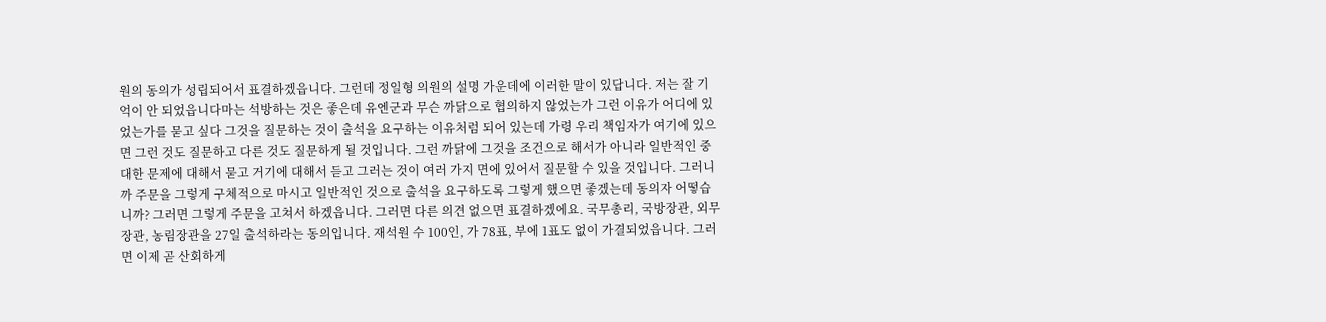원의 동의가 성립되어서 표결하겠읍니다. 그런데 정일형 의원의 설명 가운데에 이러한 말이 있답니다. 저는 잘 기억이 안 되었읍니다마는 석방하는 것은 좋은데 유엔군과 무슨 까닭으로 협의하지 않었는가 그런 이유가 어디에 있었는가를 묻고 싶다 그것을 질문하는 것이 출석을 요구하는 이유처럼 되어 있는데 가령 우리 책임자가 여기에 있으면 그런 것도 질문하고 다른 것도 질문하게 될 것입니다. 그런 까닭에 그것을 조건으로 해서가 아니라 일반적인 중대한 문제에 대해서 묻고 거기에 대해서 듣고 그러는 것이 여러 가지 면에 있어서 질문할 수 있을 것입니다. 그러니까 주문을 그렇게 구체적으로 마시고 일반적인 것으로 출석을 요구하도록 그렇게 했으면 좋겠는데 동의자 어떻습니까? 그러면 그렇게 주문을 고쳐서 하겠읍니다. 그러면 다른 의견 없으면 표결하겠에요. 국무총리, 국방장관, 외무장관, 농림장관을 27일 출석하라는 동의입니다. 재석원 수 100인, 가 78표, 부에 1표도 없이 가결되었읍니다. 그러면 이제 곧 산회하게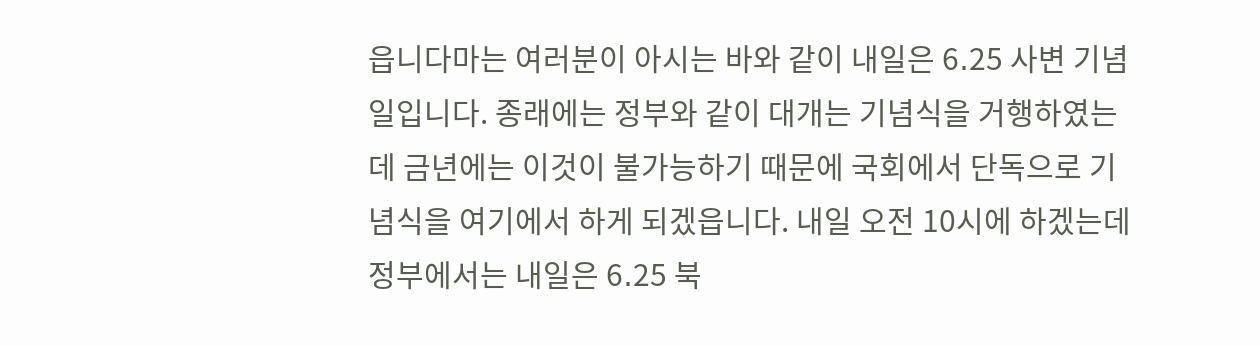읍니다마는 여러분이 아시는 바와 같이 내일은 6․25 사변 기념일입니다. 종래에는 정부와 같이 대개는 기념식을 거행하였는데 금년에는 이것이 불가능하기 때문에 국회에서 단독으로 기념식을 여기에서 하게 되겠읍니다. 내일 오전 10시에 하겠는데 정부에서는 내일은 6․25 북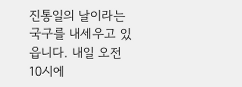진통일의 날이라는 국구를 내세우고 있읍니다. 내일 오전 10시에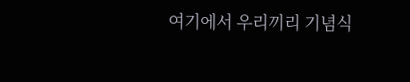여기에서 우리끼리 기념식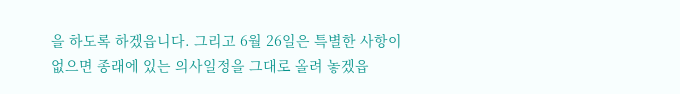을 하도록 하겠읍니다. 그리고 6월 26일은 특별한 사항이 없으면 종래에 있는 의사일정을 그대로 올려 놓겠읍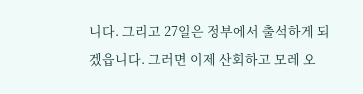니다. 그리고 27일은 정부에서 출석하게 되겠읍니다. 그러면 이제 산회하고 모레 오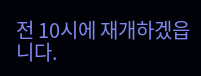전 10시에 재개하겠읍니다.